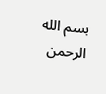بسم الله الرحمن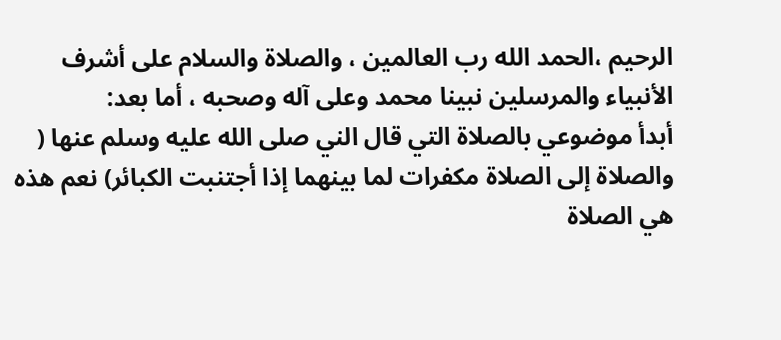الرحيم ،الحمد الله رب العالمين ، والصلاة والسلام على أشرف الأنبياء والمرسلين نبينا محمد وعلى آله وصحبه ، أما بعد:
أبدأ موضوعي بالصلاة التي قال الني صلى الله عليه وسلم عنها (
والصلاة إلى الصلاة مكفرات لما بينهما إذا أجتنبت الكبائر) نعم هذه هي الصلاة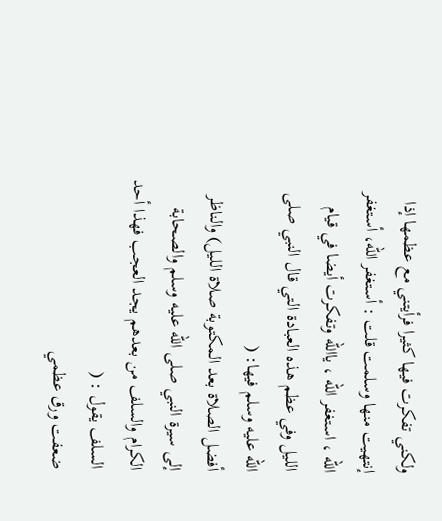ولكني تفكرت فيها كثيرا فرأيتني مع عظمها إذا إنتهيت منها وسلمت قلت : أستغفر الله، أستغفر الله ، استغفر الله ، ياالله وتفكرت أيضا في قيام الليل وفي عظم هذه العبادة التي قال النبي صلى الله عليه وسلم فيها: (
أفضل الصلاة بعد المكتوبة صلاة الليل) والناظر إلى سيرة النبي صلى الله عليه وسلم والصحابة الكرام والسلف من بعدهم يجد العجب فهذا أحد السلف يقول : (
ضعفت ورق عظمي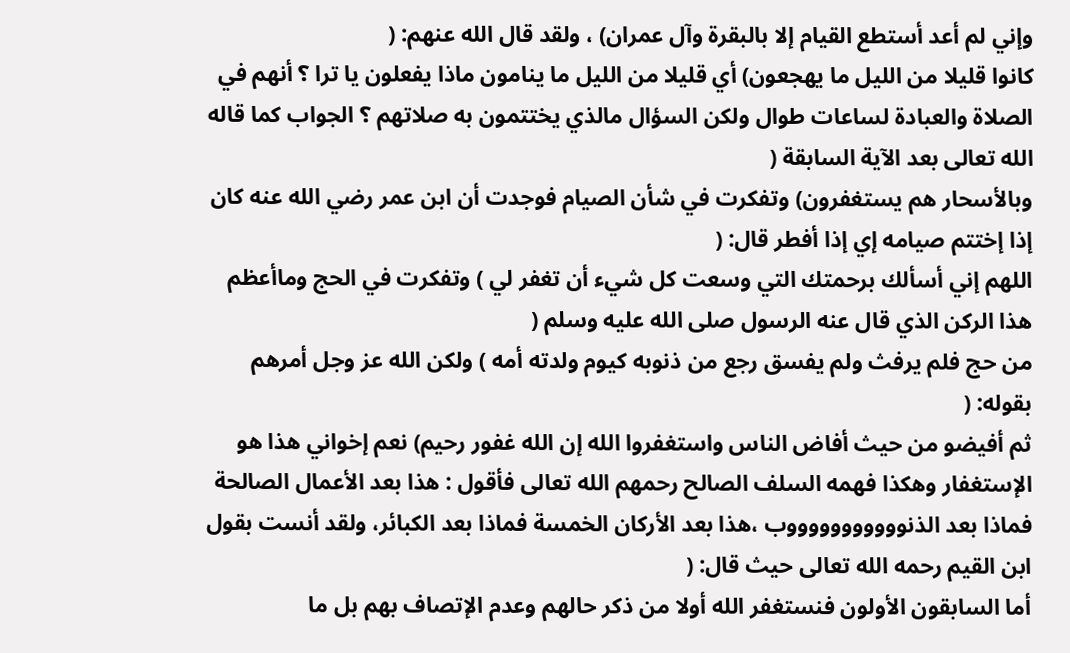وإني لم أعد أستطع القيام إلا بالبقرة وآل عمران) ، ولقد قال الله عنهم: (
كانوا قليلا من الليل ما يهجعون) أي قليلا من الليل ما ينامون ماذا يفعلون يا ترا ؟ أنهم في الصلاة والعبادة لساعات طوال ولكن السؤال مالذي يختتمون به صلاتهم ؟ الجواب كما قاله الله تعالى بعد الآية السابقة (
وبالأسحار هم يستغفرون) وتفكرت في شأن الصيام فوجدت أن ابن عمر رضي الله عنه كان إذا إختتم صيامه إي إذا أفطر قال: (
اللهم إني أسألك برحمتك التي وسعت كل شيء أن تغفر لي ) وتفكرت في الحج وماأعظم هذا الركن الذي قال عنه الرسول صلى الله عليه وسلم (
من حج فلم يرفث ولم يفسق رجع من ذنوبه كيوم ولدته أمه ) ولكن الله عز وجل أمرهم بقوله: (
ثم أفيضو من حيث أفاض الناس واستغفروا الله إن الله غفور رحيم) نعم إخواني هذا هو الإستغفار وهكذا فهمه السلف الصالح رحمهم الله تعالى فأقول : هذا بعد الأعمال الصالحة فماذا بعد الذنوووووووووووب ،هذا بعد الأركان الخمسة فماذا بعد الكبائر، ولقد أنست بقول ابن القيم رحمه الله تعالى حيث قال: (
أما السابقون الأولون فنستغفر الله أولا من ذكر حالهم وعدم الإتصاف بهم بل ما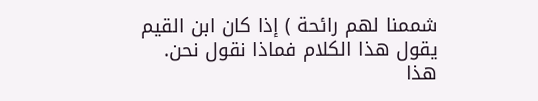شممنا لهم رائحة ) إذا كان ابن القيم يقول هذا الكلام فماذا نقول نحن.
هذا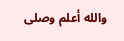والله أعلم وصلى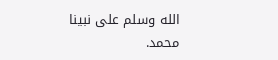الله وسلم على نبينا محمد.